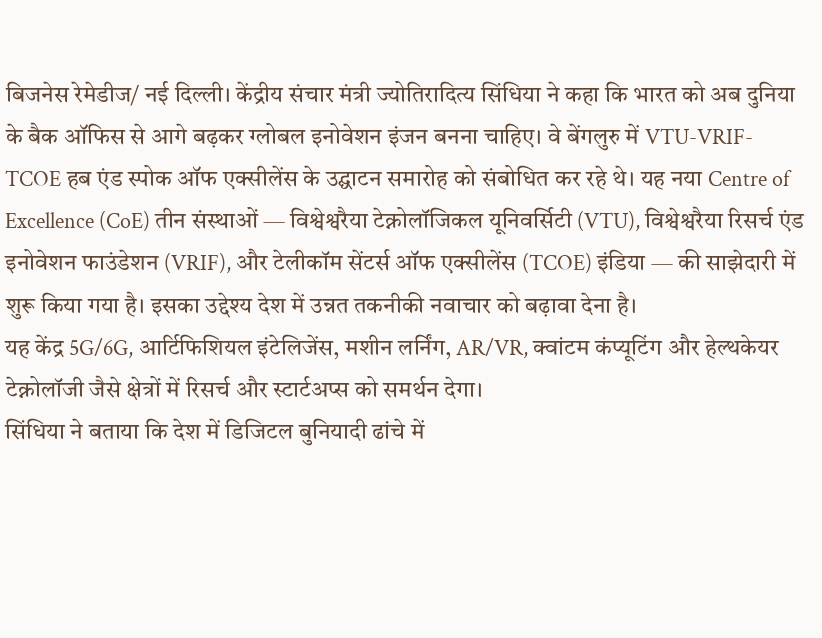बिजनेस रेमेडीज/ नई दिल्ली। केंद्रीय संचार मंत्री ज्योतिरादित्य सिंधिया ने कहा कि भारत को अब दुनिया के बैक ऑफिस से आगे बढ़कर ग्लोबल इनोवेशन इंजन बनना चाहिए। वे बेंगलुरु में VTU-VRIF-TCOE हब एंड स्पोक ऑफ एक्सीलेंस के उद्घाटन समारोह को संबोधित कर रहे थे। यह नया Centre of Excellence (CoE) तीन संस्थाओं — विश्वेश्वरैया टेक्नोलॉजिकल यूनिवर्सिटी (VTU), विश्वेश्वरैया रिसर्च एंड इनोवेशन फाउंडेशन (VRIF), और टेलीकॉम सेंटर्स ऑफ एक्सीलेंस (TCOE) इंडिया — की साझेदारी में शुरू किया गया है। इसका उद्देश्य देश में उन्नत तकनीकी नवाचार को बढ़ावा देना है।
यह केंद्र 5G/6G, आर्टिफिशियल इंटेलिजेंस, मशीन लर्निंग, AR/VR, क्वांटम कंप्यूटिंग और हेल्थकेयर टेक्नोलॉजी जैसे क्षेत्रों में रिसर्च और स्टार्टअप्स को समर्थन देगा।
सिंधिया ने बताया कि देश में डिजिटल बुनियादी ढांचे में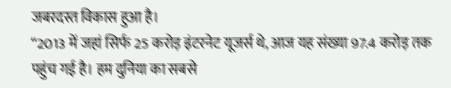जबरदस्त विकास हुआ है।
“2013 में जहां सिर्फ 25 करोड़ इंटरनेट यूजर्स थे, आज यह संख्या 97.4 करोड़ तक पहुंच गई है। हम दुनिया का सबसे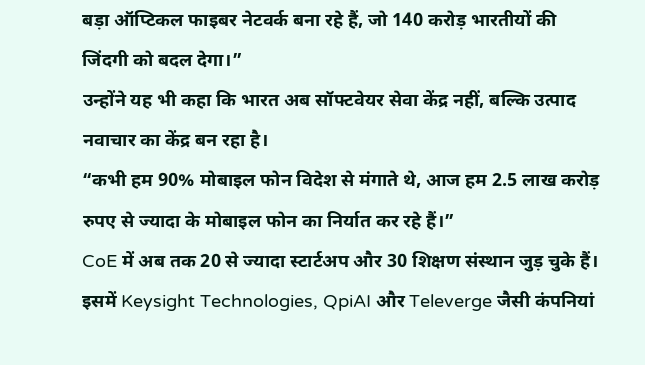बड़ा ऑप्टिकल फाइबर नेटवर्क बना रहे हैं, जो 140 करोड़ भारतीयों की जिंदगी को बदल देगा।”
उन्होंने यह भी कहा कि भारत अब सॉफ्टवेयर सेवा केंद्र नहीं, बल्कि उत्पाद नवाचार का केंद्र बन रहा है।
“कभी हम 90% मोबाइल फोन विदेश से मंगाते थे, आज हम 2.5 लाख करोड़ रुपए से ज्यादा के मोबाइल फोन का निर्यात कर रहे हैं।”
CoE में अब तक 20 से ज्यादा स्टार्टअप और 30 शिक्षण संस्थान जुड़ चुके हैं। इसमें Keysight Technologies, QpiAI और Televerge जैसी कंपनियां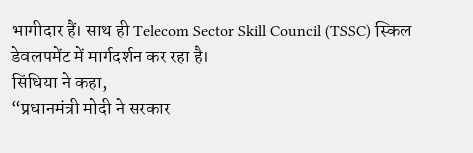भागीदार हैं। साथ ही Telecom Sector Skill Council (TSSC) स्किल डेवलपमेंट में मार्गदर्शन कर रहा है।
सिंधिया ने कहा,
“प्रधानमंत्री मोदी ने सरकार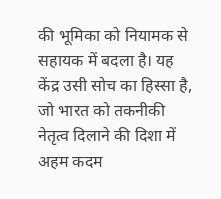की भूमिका को नियामक से सहायक में बदला है। यह केंद्र उसी सोच का हिस्सा है, जो भारत को तकनीकी नेतृत्व दिलाने की दिशा में अहम कदम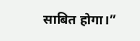साबित होगा।”